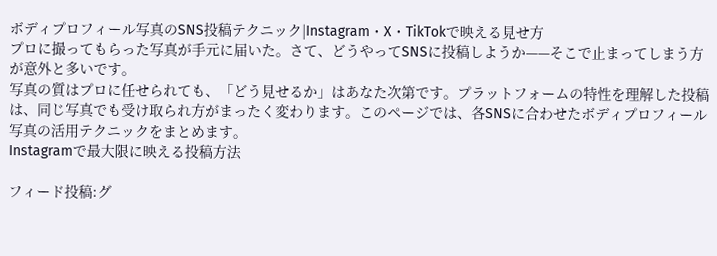ボディプロフィール写真のSNS投稿テクニック|Instagram・X・TikTokで映える見せ方
プロに撮ってもらった写真が手元に届いた。さて、どうやってSNSに投稿しようか——そこで止まってしまう方が意外と多いです。
写真の質はプロに任せられても、「どう見せるか」はあなた次第です。プラットフォームの特性を理解した投稿は、同じ写真でも受け取られ方がまったく変わります。このページでは、各SNSに合わせたボディプロフィール写真の活用テクニックをまとめます。
Instagramで最大限に映える投稿方法

フィード投稿:グ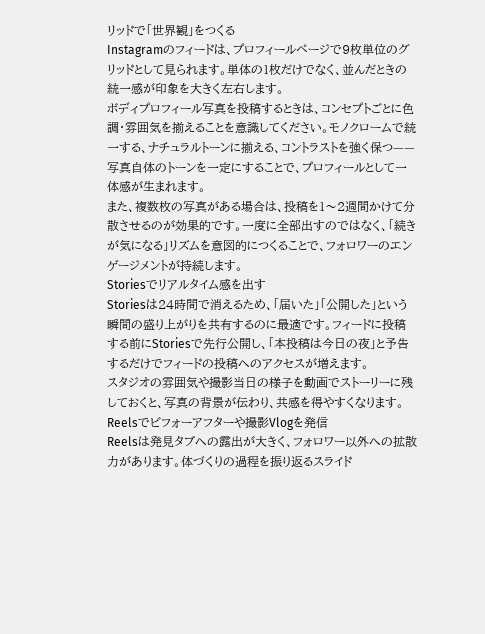リッドで「世界観」をつくる
Instagramのフィードは、プロフィールページで9枚単位のグリッドとして見られます。単体の1枚だけでなく、並んだときの統一感が印象を大きく左右します。
ボディプロフィール写真を投稿するときは、コンセプトごとに色調・雰囲気を揃えることを意識してください。モノクロームで統一する、ナチュラルトーンに揃える、コントラストを強く保つ——写真自体のトーンを一定にすることで、プロフィールとして一体感が生まれます。
また、複数枚の写真がある場合は、投稿を1〜2週間かけて分散させるのが効果的です。一度に全部出すのではなく、「続きが気になる」リズムを意図的につくることで、フォロワーのエンゲージメントが持続します。
Storiesでリアルタイム感を出す
Storiesは24時間で消えるため、「届いた」「公開した」という瞬間の盛り上がりを共有するのに最適です。フィードに投稿する前にStoriesで先行公開し、「本投稿は今日の夜」と予告するだけでフィードの投稿へのアクセスが増えます。
スタジオの雰囲気や撮影当日の様子を動画でストーリーに残しておくと、写真の背景が伝わり、共感を得やすくなります。
Reelsでビフォーアフターや撮影Vlogを発信
Reelsは発見タブへの露出が大きく、フォロワー以外への拡散力があります。体づくりの過程を振り返るスライド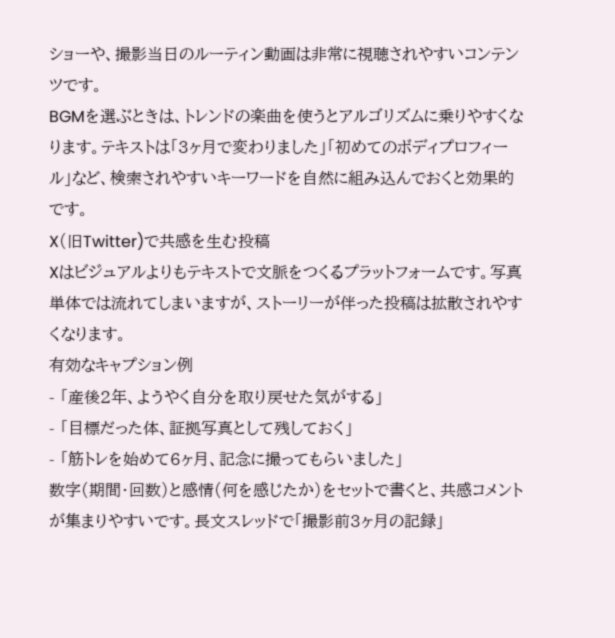ショーや、撮影当日のルーティン動画は非常に視聴されやすいコンテンツです。
BGMを選ぶときは、トレンドの楽曲を使うとアルゴリズムに乗りやすくなります。テキストは「3ヶ月で変わりました」「初めてのボディプロフィール」など、検索されやすいキーワードを自然に組み込んでおくと効果的です。
X(旧Twitter)で共感を生む投稿
Xはビジュアルよりもテキストで文脈をつくるプラットフォームです。写真単体では流れてしまいますが、ストーリーが伴った投稿は拡散されやすくなります。
有効なキャプション例
- 「産後2年、ようやく自分を取り戻せた気がする」
- 「目標だった体、証拠写真として残しておく」
- 「筋トレを始めて6ヶ月、記念に撮ってもらいました」
数字(期間・回数)と感情(何を感じたか)をセットで書くと、共感コメントが集まりやすいです。長文スレッドで「撮影前3ヶ月の記録」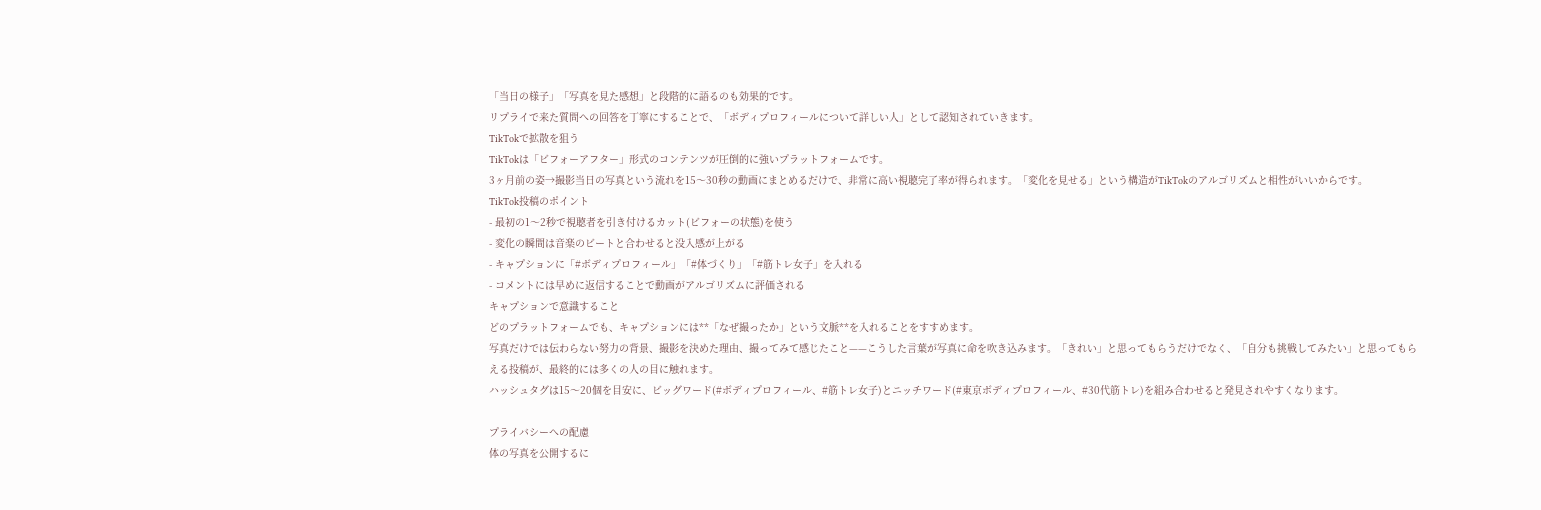「当日の様子」「写真を見た感想」と段階的に語るのも効果的です。
リプライで来た質問への回答を丁寧にすることで、「ボディプロフィールについて詳しい人」として認知されていきます。
TikTokで拡散を狙う
TikTokは「ビフォーアフター」形式のコンテンツが圧倒的に強いプラットフォームです。
3ヶ月前の姿→撮影当日の写真という流れを15〜30秒の動画にまとめるだけで、非常に高い視聴完了率が得られます。「変化を見せる」という構造がTikTokのアルゴリズムと相性がいいからです。
TikTok投稿のポイント
- 最初の1〜2秒で視聴者を引き付けるカット(ビフォーの状態)を使う
- 変化の瞬間は音楽のビートと合わせると没入感が上がる
- キャプションに「#ボディプロフィール」「#体づくり」「#筋トレ女子」を入れる
- コメントには早めに返信することで動画がアルゴリズムに評価される
キャプションで意識すること
どのプラットフォームでも、キャプションには**「なぜ撮ったか」という文脈**を入れることをすすめます。
写真だけでは伝わらない努力の背景、撮影を決めた理由、撮ってみて感じたこと——こうした言葉が写真に命を吹き込みます。「きれい」と思ってもらうだけでなく、「自分も挑戦してみたい」と思ってもらえる投稿が、最終的には多くの人の目に触れます。
ハッシュタグは15〜20個を目安に、ビッグワード(#ボディプロフィール、#筋トレ女子)とニッチワード(#東京ボディプロフィール、#30代筋トレ)を組み合わせると発見されやすくなります。

プライバシーへの配慮
体の写真を公開するに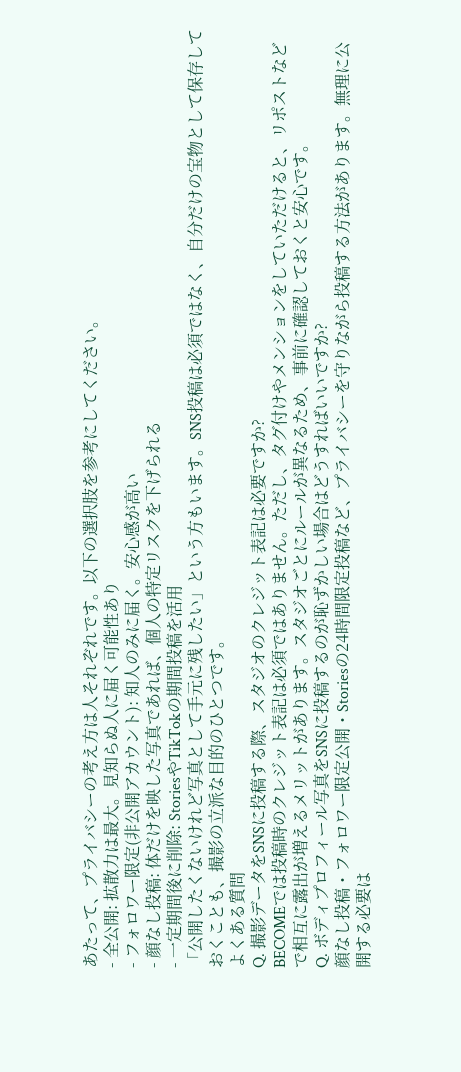あたって、プライバシーの考え方は人それぞれです。以下の選択肢を参考にしてください。
- 全公開: 拡散力は最大。見知らぬ人に届く可能性あり
- フォロワー限定(非公開アカウント): 知人のみに届く。安心感が高い
- 顔なし投稿: 体だけを映した写真であれば、個人の特定リスクを下げられる
- 一定期間後に削除: StoriesやTikTokの期間投稿を活用
「公開したくないけれど写真として手元に残したい」という方もいます。SNS投稿は必須ではなく、自分だけの宝物として保存しておくことも、撮影の立派な目的のひとつです。
よくある質問
Q. 撮影データをSNSに投稿する際、スタジオのクレジット表記は必要ですか?
BECOMEでは投稿時のクレジット表記は必須ではありません。ただし、タグ付けやメンションをしていただけると、リポストなどで相互に露出が増えるメリットがあります。スタジオごとにルールが異なるため、事前に確認しておくと安心です。
Q. ボディプロフィール写真をSNSに投稿するのが恥ずかしい場合はどうすればいいですか?
顔なし投稿・フォロワー限定公開・Storiesの24時間限定投稿など、プライバシーを守りながら投稿する方法があります。無理に公開する必要は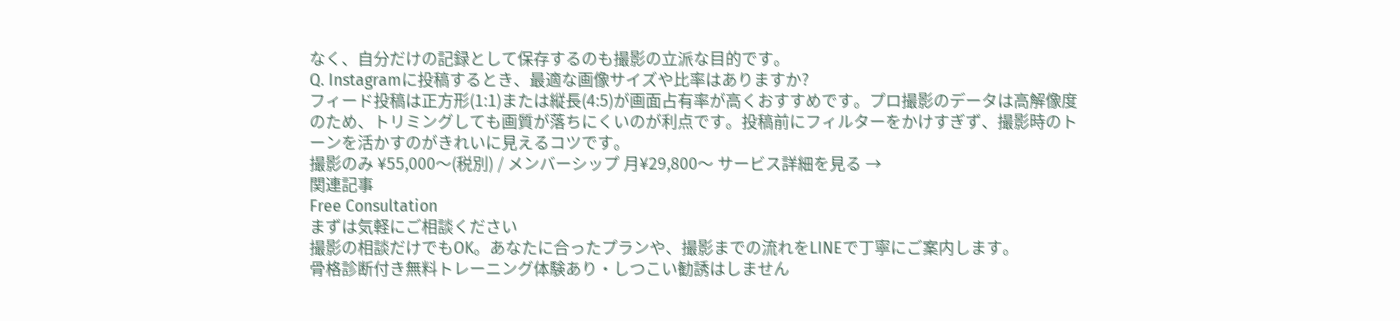なく、自分だけの記録として保存するのも撮影の立派な目的です。
Q. Instagramに投稿するとき、最適な画像サイズや比率はありますか?
フィード投稿は正方形(1:1)または縦長(4:5)が画面占有率が高くおすすめです。プロ撮影のデータは高解像度のため、トリミングしても画質が落ちにくいのが利点です。投稿前にフィルターをかけすぎず、撮影時のトーンを活かすのがきれいに見えるコツです。
撮影のみ ¥55,000〜(税別) / メンバーシップ 月¥29,800〜 サービス詳細を見る →
関連記事
Free Consultation
まずは気軽にご相談ください
撮影の相談だけでもOK。あなたに合ったプランや、撮影までの流れをLINEで丁寧にご案内します。
骨格診断付き無料トレーニング体験あり・しつこい勧誘はしません